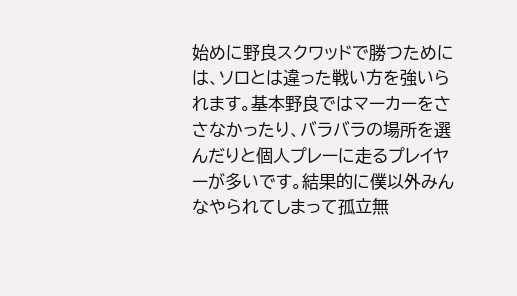始めに野良スクワッドで勝つためには、ソロとは違った戦い方を強いられます。基本野良ではマーカーをささなかったり、バラバラの場所を選んだりと個人プレーに走るプレイヤーが多いです。結果的に僕以外みんなやられてしまって孤立無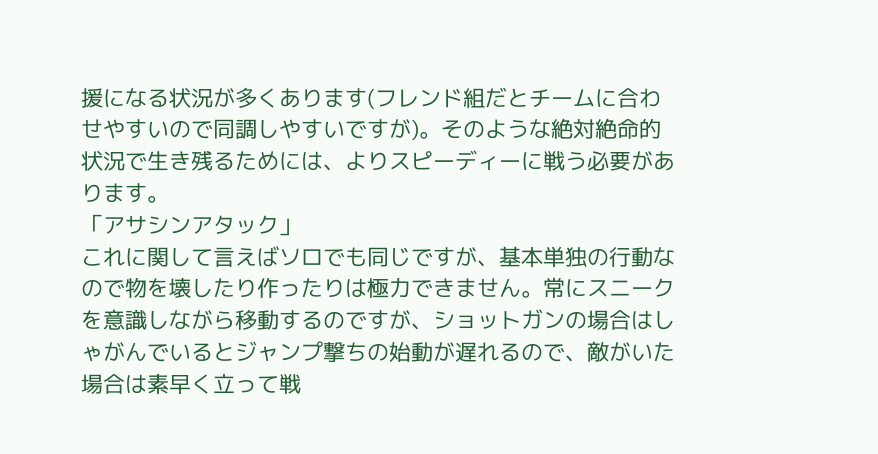援になる状況が多くあります(フレンド組だとチームに合わせやすいので同調しやすいですが)。そのような絶対絶命的状況で生き残るためには、よりスピーディーに戦う必要があります。
「アサシンアタック」
これに関して言えばソロでも同じですが、基本単独の行動なので物を壊したり作ったりは極力できません。常にスニークを意識しながら移動するのですが、ショットガンの場合はしゃがんでいるとジャンプ撃ちの始動が遅れるので、敵がいた場合は素早く立って戦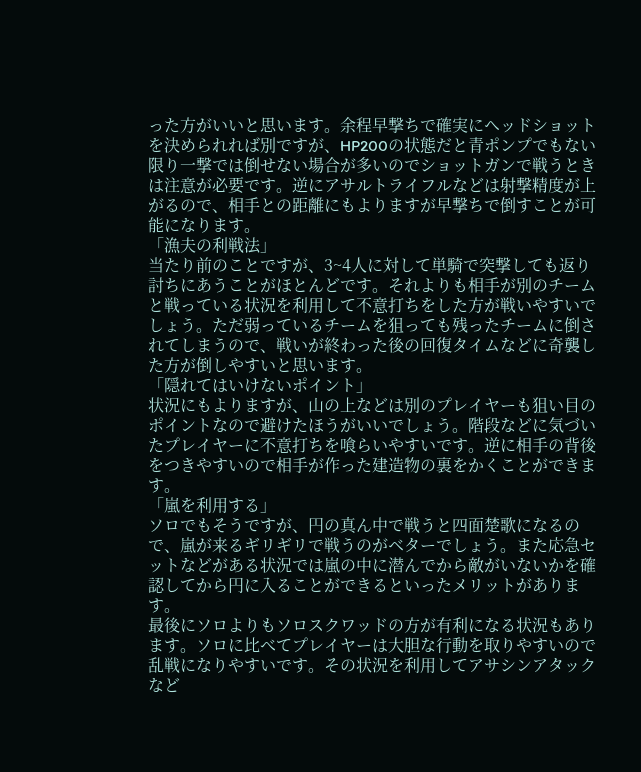った方がいいと思います。余程早撃ちで確実にヘッドショットを決められれば別ですが、HP200の状態だと青ポンプでもない限り一撃では倒せない場合が多いのでショットガンで戦うときは注意が必要です。逆にアサルトライフルなどは射撃精度が上がるので、相手との距離にもよりますが早撃ちで倒すことが可能になります。
「漁夫の利戦法」
当たり前のことですが、3~4人に対して単騎で突撃しても返り討ちにあうことがほとんどです。それよりも相手が別のチームと戦っている状況を利用して不意打ちをした方が戦いやすいでしょう。ただ弱っているチームを狙っても残ったチームに倒されてしまうので、戦いが終わった後の回復タイムなどに奇襲した方が倒しやすいと思います。
「隠れてはいけないポイント」
状況にもよりますが、山の上などは別のプレイヤーも狙い目のポイントなので避けたほうがいいでしょう。階段などに気づいたプレイヤーに不意打ちを喰らいやすいです。逆に相手の背後をつきやすいので相手が作った建造物の裏をかくことができます。
「嵐を利用する」
ソロでもそうですが、円の真ん中で戦うと四面楚歌になるので、嵐が来るギリギリで戦うのがベターでしょう。また応急セットなどがある状況では嵐の中に潜んでから敵がいないかを確認してから円に入ることができるといったメリットがあります。
最後にソロよりもソロスクワッドの方が有利になる状況もあります。ソロに比べてプレイヤーは大胆な行動を取りやすいので乱戦になりやすいです。その状況を利用してアサシンアタックなど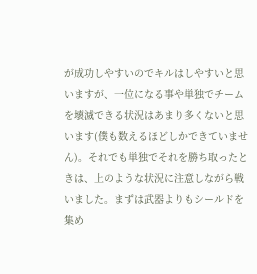が成功しやすいのでキルはしやすいと思いますが、一位になる事や単独でチームを壊滅できる状況はあまり多くないと思います(僕も数えるほどしかできていません)。それでも単独でそれを勝ち取ったときは、上のような状況に注意しながら戦いました。まずは武器よりもシールドを集め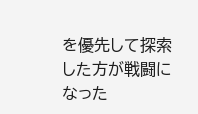を優先して探索した方が戦闘になった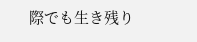際でも生き残り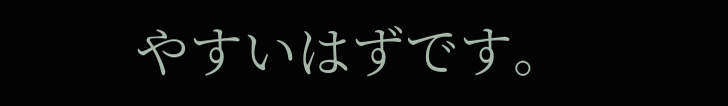やすいはずです。